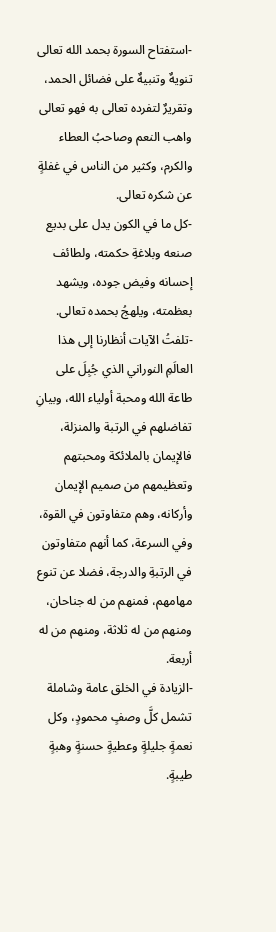-استفتاح السورة بحمد الله تعالى تنويهٌ وتنبيهٌ على فضائل الحمد، وتقريرٌ لتفرده تعالى به فهو تعالى واهب النعم وصاحبُ العطاء والكرم، وكثير من الناس في غفلةٍ عن شكره تعالى.
-كل ما في الكون يدل على بديع صنعه وبلاغةِ حكمته، ولطائف إحسانه وفيض جوده، ويشهد بعظمته، ويلهجُ بحمده تعالى.
-تلفتُ الآيات أنظارنا إلى هذا العالَمِ النوراني الذي جُبِلَ على طاعة الله ومحبة أولياء الله، وبيانِ تفاضلهم في الرتبة والمنزلة، فالإيمان بالملائكة ومحبتهم وتعظيمهم من صميم الإيمان وأركانه، وهم متفاوتون في القوة، وفي السرعة، كما أنهم متفاوتون في الرتبةِ والدرجة، فضلا عن تنوع مهامهم، فمنهم من له جناحان، ومنهم من له ثلاثة، ومنهم من له أربعة.
-الزيادة في الخلق عامة وشاملة تشمل كلَّ وصفٍ محمودٍ، وكل نعمةٍ جليلةٍ وعطيةٍ حسنةٍ وهبةٍ طيبةٍ.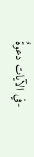-في الآيات دعوةٌ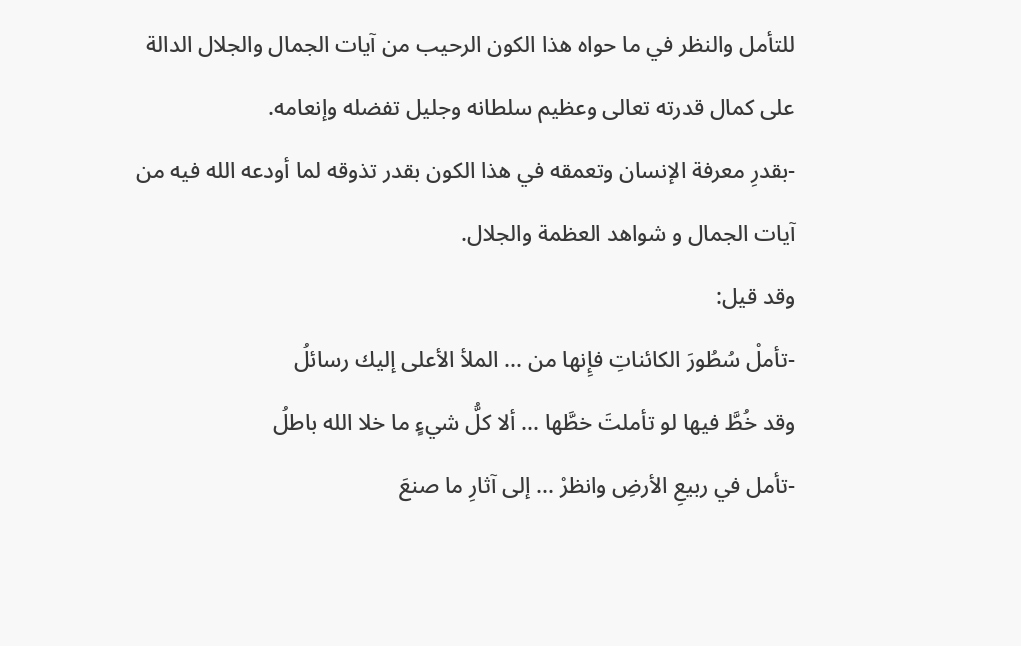للتأمل والنظر في ما حواه هذا الكون الرحيب من آيات الجمال والجلال الدالة على كمال قدرته تعالى وعظيم سلطانه وجليل تفضله وإنعامه.
-بقدرِ معرفة الإنسان وتعمقه في هذا الكون بقدر تذوقه لما أودعه الله فيه من آيات الجمال و شواهد العظمة والجلال.
وقد قيل:
-تأملْ سُطُورَ الكائناتِ فإِنها من ... الملأ الأعلى إليك رسائلُ
وقد خُطَّ فيها لو تأملتَ خطَّها ... ألا كلُّ شيءٍ ما خلا الله باطلُ
-تأمل في ربيعِ الأرضِ وانظرْ ... إلى آثارِ ما صنعَ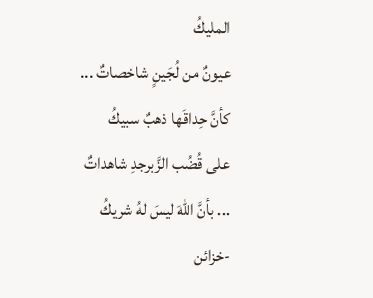المليكُ
عيونٌ من لُجَينٍ شاخصاتٌ ... كأنَّ حِداقَها ذهبٌ سبيكُ
على قُضُب الزَّبرجدِ شاهداتٌ ... بأنَّ اللهَ ليسَ لهُ شريكُ
-خزائن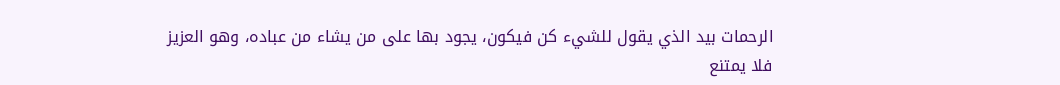الرحمات بيد الذي يقول للشيء كن فيكون، يجود بها على من يشاء من عباده، وهو العزيز فلا يمتنع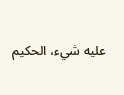عليه شيء، الحكيم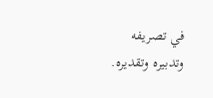في تصريفه وتدبيره وتقديره.